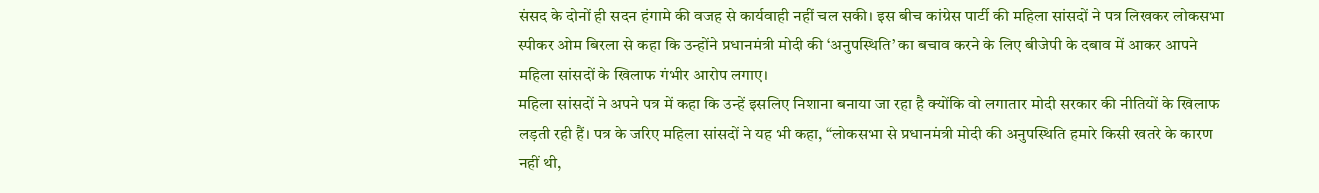संसद के दोनों ही सदन हंगामे की वजह से कार्यवाही नहीं चल सकी। इस बीच कांग्रेस पार्टी की महिला सांसदों ने पत्र लिखकर लोकसभा स्पीकर ओम बिरला से कहा कि उन्होंने प्रधानमंत्री मोदी की ‘अनुपस्थिति’ का बचाव करने के लिए बीजेपी के दबाव में आकर आपने महिला सांसदों के खिलाफ गंभीर आरोप लगाए।
महिला सांसदों ने अपने पत्र में कहा कि उन्हें इसलिए निशाना बनाया जा रहा है क्योंकि वो लगातार मोदी सरकार की नीतियों के खिलाफ लड़ती रही हैं। पत्र के जरिए महिला सांसदों ने यह भी कहा, “लोकसभा से प्रधानमंत्री मोदी की अनुपस्थिति हमारे किसी खतरे के कारण नहीं थी,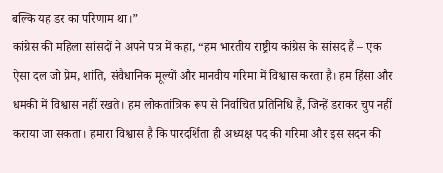बल्कि यह डर का परिणाम था।”
कांग्रेस की महिला सांसदों ने अपने पत्र में कहा, “हम भारतीय राष्ट्रीय कांग्रेस के सांसद हैं – एक ऐसा दल जो प्रेम, शांति, संवैधानिक मूल्यों और मानवीय गरिमा में विश्वास करता है। हम हिंसा और धमकी में विश्वास नहीं रखते। हम लोकतांत्रिक रूप से निर्वाचित प्रतिनिधि हैं, जिन्हें डराकर चुप नहीं कराया जा सकता। हमारा विश्वास है कि पारदर्शिता ही अध्यक्ष पद की गरिमा और इस सदन की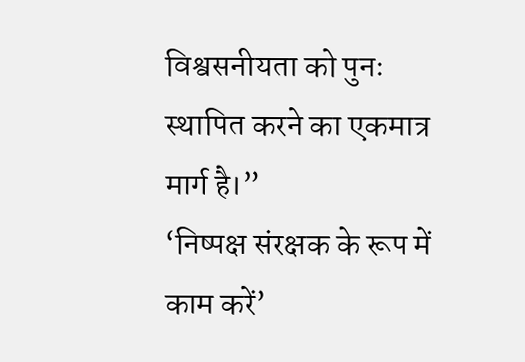विश्वसनीयता को पुनः स्थापित करने का एकमात्र मार्ग है।”
‘निष्पक्ष संरक्षक के रूप में काम करें’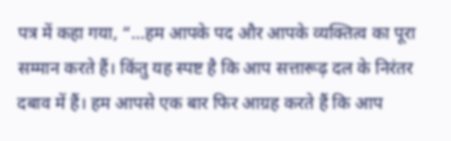पत्र में कहा गया, “…हम आपके पद और आपके व्यक्तित्व का पूरा सम्मान करते हैं। किंतु यह स्पष्ट है कि आप सत्तारूढ़ दल के निरंतर दबाव में हैं। हम आपसे एक बार फिर आग्रह करते हैं कि आप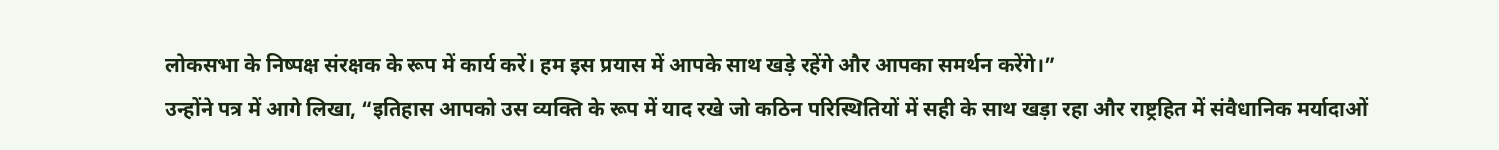लोकसभा के निष्पक्ष संरक्षक के रूप में कार्य करें। हम इस प्रयास में आपके साथ खड़े रहेंगे और आपका समर्थन करेंगे।”
उन्होंने पत्र में आगे लिखा, “इतिहास आपको उस व्यक्ति के रूप में याद रखे जो कठिन परिस्थितियों में सही के साथ खड़ा रहा और राष्ट्रहित में संवैधानिक मर्यादाओं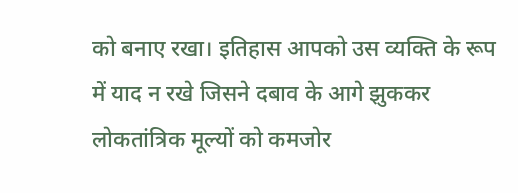को बनाए रखा। इतिहास आपको उस व्यक्ति के रूप में याद न रखे जिसने दबाव के आगे झुककर लोकतांत्रिक मूल्यों को कमजोर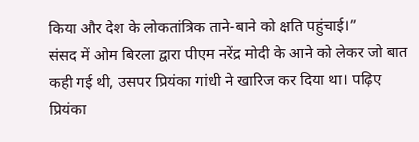किया और देश के लोकतांत्रिक ताने-बाने को क्षति पहुंचाई।”
संसद में ओम बिरला द्वारा पीएम नरेंद्र मोदी के आने को लेकर जो बात कही गई थी, उसपर प्रियंका गांधी ने खारिज कर दिया था। पढ़िए प्रियंका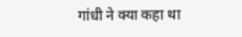गांधी ने क्या कहा था